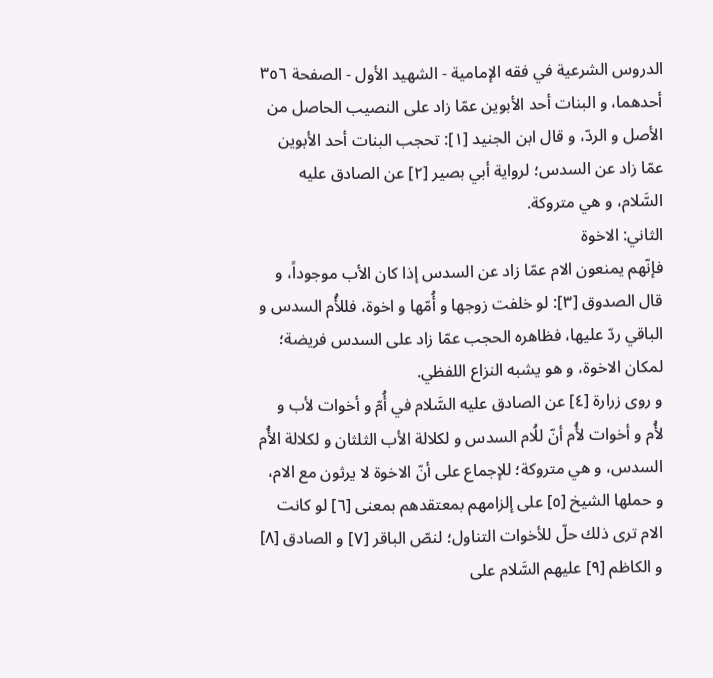الدروس الشرعية في فقه الإمامية - الشهيد الأول - الصفحة ٣٥٦
أحدهما، و البنات أحد الأبوين عمّا زاد على النصيب الحاصل من الأصل و الردّ، و قال ابن الجنيد [١]: تحجب البنات أحد الأبوين عمّا زاد عن السدس؛ لرواية أبي بصير [٢] عن الصادق عليه السَّلام، و هي متروكة.
الثاني: الاخوة
فإنّهم يمنعون الام عمّا زاد عن السدس إذا كان الأب موجوداً، و قال الصدوق [٣]: لو خلفت زوجها و أُمّها و اخوة، فللأُم السدس و الباقي ردّ عليها، فظاهره الحجب عمّا زاد على السدس فريضة؛ لمكان الاخوة، و هو يشبه النزاع اللفظي.
و روى زرارة [٤] عن الصادق عليه السَّلام في أُمّ و أخوات لأب و لأُم و أخوات لأُم أنّ للُام السدس و لكلالة الأب الثلثان و لكلالة الأُم السدس، و هي متروكة؛ للإجماع على أنّ الاخوة لا يرثون مع الام، و حملها الشيخ [٥] على إلزامهم بمعتقدهم بمعنى [٦] لو كانت الام ترى ذلك حلّ للأخوات التناول؛ لنصّ الباقر [٧] و الصادق [٨] و الكاظم [٩] عليهم السَّلام على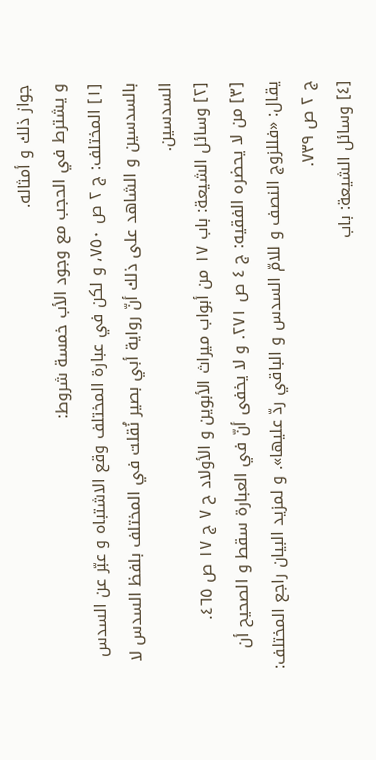جواز ذلك و أمثاله.
و يشترط في الحجب مع وجود الأب خمسة شروط:
[١] المختلف: ج ٢ ص ٧٥٠، و لكن في عبارة المختلف وقع الاشتباه و عبّر عن السدس بالسدسين و الشاهد على ذلك أنّ رواية أبي بصير نُقلت في المختلف بلفظ السدس لا السدسين.
[٢] وسائل الشيعة: باب ١٧ من أبواب ميراث الأبوين و الأولاد ح ٧ ج ١٧ ص ٤٦٥.
[٣] من لا يحضره الفقيه: ج ٤ ص ٢٧١. و لا يخفى أنّ في العبارة سقط و الصحيح أن يقال: «فللزوج النصف و للامّ السدس و الباقي ردّ عليها». و لمزيد البيان راجع المختلف: ج ٢ ص ٧٣٩.
[٤] وسائل الشيعة: باب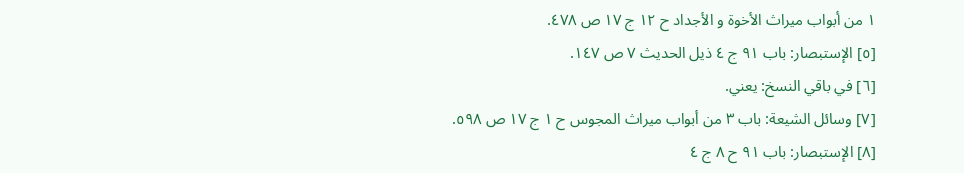١ من أبواب ميراث الأخوة و الأجداد ح ١٢ ج ١٧ ص ٤٧٨.
[٥] الإستبصار: باب ٩١ ج ٤ ذيل الحديث ٧ ص ١٤٧.
[٦] في باقي النسخ: يعني.
[٧] وسائل الشيعة: باب ٣ من أبواب ميراث المجوس ح ١ ج ١٧ ص ٥٩٨.
[٨] الإستبصار: باب ٩١ ح ٨ ج ٤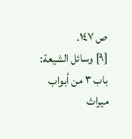ص ١٤٧.
[٩] وسائل الشيعة: باب ٣ من أبواب ميراث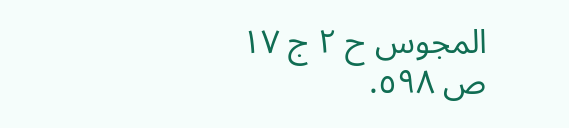المجوس ح ٢ ج ١٧ ص ٥٩٨.